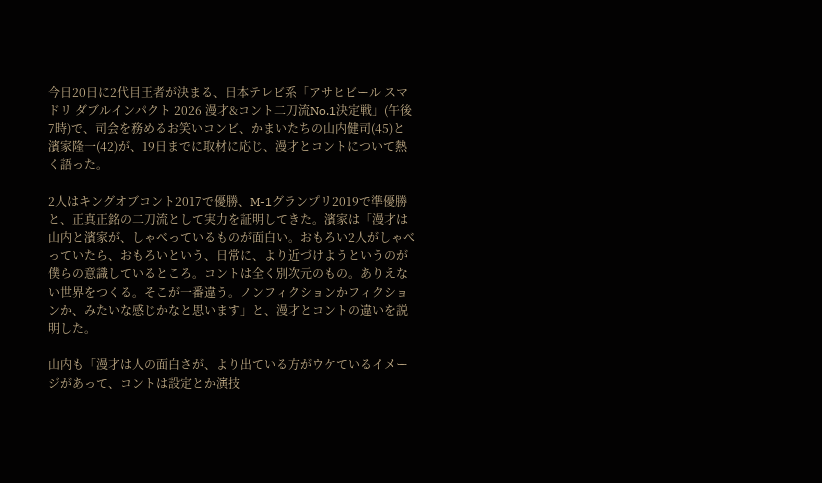今日20日に2代目王者が決まる、日本テレビ系「アサヒビール スマドリ ダブルインパクト 2026 漫才&コント二刀流No.1決定戦」(午後7時)で、司会を務めるお笑いコンビ、かまいたちの山内健司(45)と濱家隆一(42)が、19日までに取材に応じ、漫才とコントについて熱く語った。

2人はキングオブコント2017で優勝、M-1グランプリ2019で準優勝と、正真正銘の二刀流として実力を証明してきた。濱家は「漫才は山内と濱家が、しゃべっているものが面白い。おもろい2人がしゃべっていたら、おもろいという、日常に、より近づけようというのが僕らの意識しているところ。コントは全く別次元のもの。ありえない世界をつくる。そこが一番違う。ノンフィクションかフィクションか、みたいな感じかなと思います」と、漫才とコントの違いを説明した。

山内も「漫才は人の面白さが、より出ている方がウケているイメージがあって、コントは設定とか演技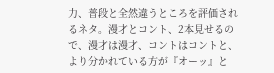力、普段と全然違うところを評価されるネタ。漫才とコント、2本見せるので、漫才は漫才、コントはコントと、より分かれている方が『オーッ』と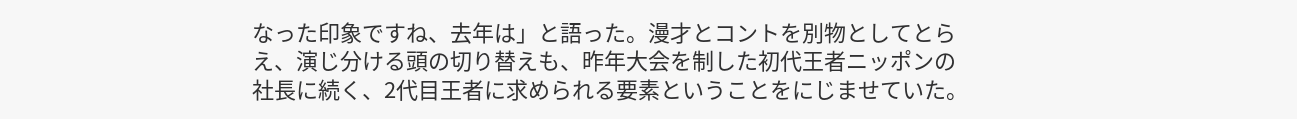なった印象ですね、去年は」と語った。漫才とコントを別物としてとらえ、演じ分ける頭の切り替えも、昨年大会を制した初代王者ニッポンの社長に続く、2代目王者に求められる要素ということをにじませていた。